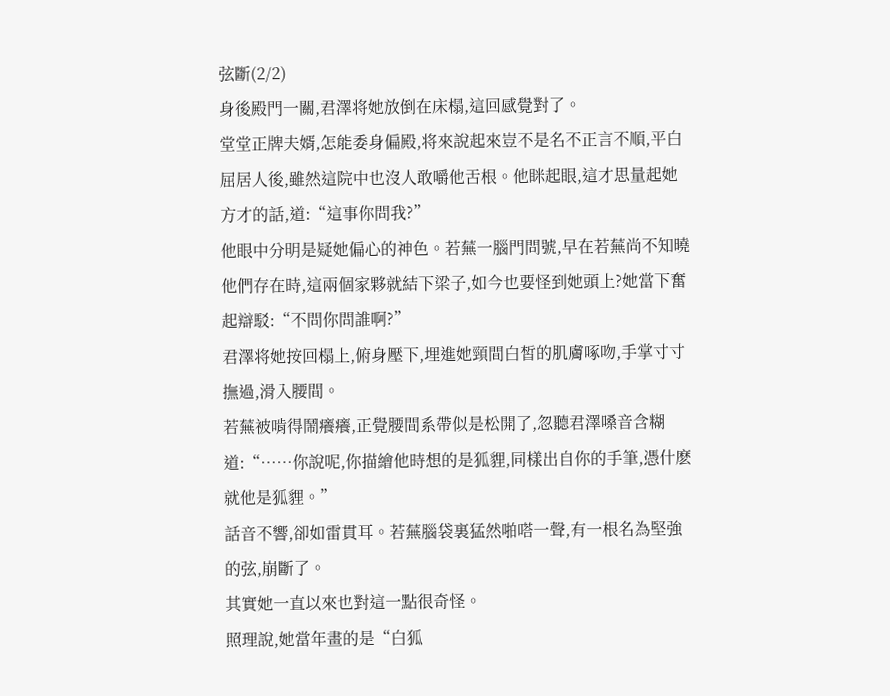弦斷(2/2)
身後殿門一關,君澤将她放倒在床榻,這回感覺對了。
堂堂正牌夫婿,怎能委身偏殿,将來說起來豈不是名不正言不順,平白屈居人後,雖然這院中也沒人敢嚼他舌根。他眯起眼,這才思量起她方才的話,道:“這事你問我?”
他眼中分明是疑她偏心的神色。若蕪一腦門問號,早在若蕪尚不知曉他們存在時,這兩個家夥就結下梁子,如今也要怪到她頭上?她當下奮起辯駁:“不問你問誰啊?”
君澤将她按回榻上,俯身壓下,埋進她頸間白皙的肌膚啄吻,手掌寸寸撫過,滑入腰間。
若蕪被啃得鬧癢癢,正覺腰間系帶似是松開了,忽聽君澤嗓音含糊道:“……你說呢,你描繪他時想的是狐貍,同樣出自你的手筆,憑什麽就他是狐貍。”
話音不響,卻如雷貫耳。若蕪腦袋裏猛然啪嗒一聲,有一根名為堅強的弦,崩斷了。
其實她一直以來也對這一點很奇怪。
照理說,她當年畫的是“白狐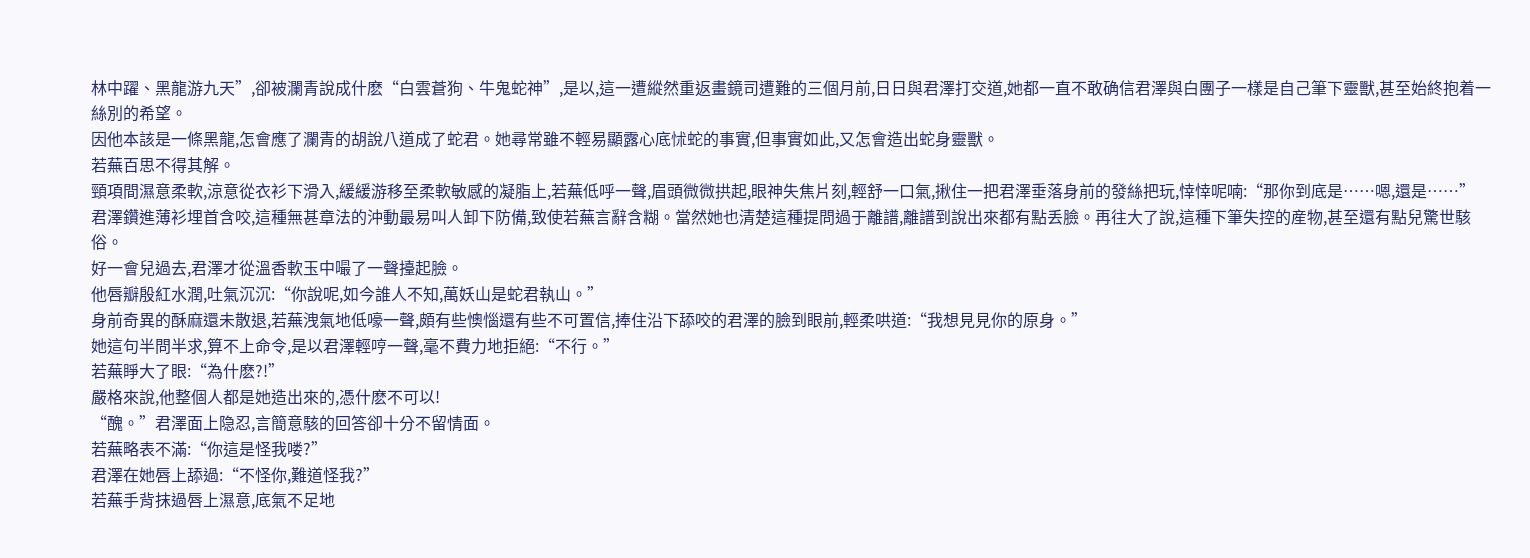林中躍、黑龍游九天”,卻被瀾青說成什麽“白雲蒼狗、牛鬼蛇神”,是以,這一遭縱然重返畫鏡司遭難的三個月前,日日與君澤打交道,她都一直不敢确信君澤與白團子一樣是自己筆下靈獸,甚至始終抱着一絲別的希望。
因他本該是一條黑龍,怎會應了瀾青的胡說八道成了蛇君。她尋常雖不輕易顯露心底怵蛇的事實,但事實如此,又怎會造出蛇身靈獸。
若蕪百思不得其解。
頸項間濕意柔軟,涼意從衣衫下滑入,緩緩游移至柔軟敏感的凝脂上,若蕪低呼一聲,眉頭微微拱起,眼神失焦片刻,輕舒一口氣,揪住一把君澤垂落身前的發絲把玩,悻悻呢喃:“那你到底是……嗯,還是……”
君澤鑽進薄衫埋首含咬,這種無甚章法的沖動最易叫人卸下防備,致使若蕪言辭含糊。當然她也清楚這種提問過于離譜,離譜到說出來都有點丢臉。再往大了說,這種下筆失控的産物,甚至還有點兒驚世駭俗。
好一會兒過去,君澤才從溫香軟玉中嘬了一聲擡起臉。
他唇瓣殷紅水潤,吐氣沉沉:“你說呢,如今誰人不知,萬妖山是蛇君執山。”
身前奇異的酥麻還未散退,若蕪洩氣地低嚎一聲,頗有些懊惱還有些不可置信,捧住沿下舔咬的君澤的臉到眼前,輕柔哄道:“我想見見你的原身。”
她這句半問半求,算不上命令,是以君澤輕哼一聲,毫不費力地拒絕:“不行。”
若蕪睜大了眼:“為什麽?!”
嚴格來說,他整個人都是她造出來的,憑什麽不可以!
“醜。”君澤面上隐忍,言簡意駭的回答卻十分不留情面。
若蕪略表不滿:“你這是怪我喽?”
君澤在她唇上舔過:“不怪你,難道怪我?”
若蕪手背抹過唇上濕意,底氣不足地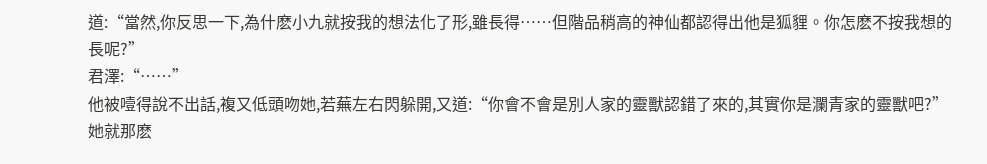道:“當然,你反思一下,為什麽小九就按我的想法化了形,雖長得……但階品稍高的神仙都認得出他是狐貍。你怎麽不按我想的長呢?”
君澤:“……”
他被噎得說不出話,複又低頭吻她,若蕪左右閃躲開,又道:“你會不會是別人家的靈獸認錯了來的,其實你是瀾青家的靈獸吧?”
她就那麽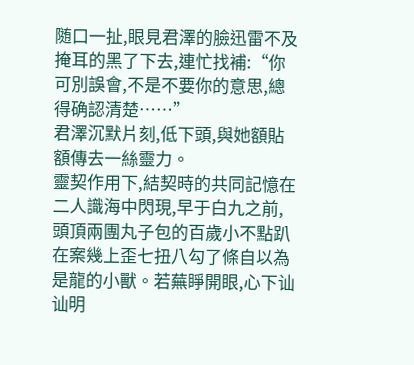随口一扯,眼見君澤的臉迅雷不及掩耳的黑了下去,連忙找補:“你可別誤會,不是不要你的意思,總得确認清楚……”
君澤沉默片刻,低下頭,與她額貼額傳去一絲靈力。
靈契作用下,結契時的共同記憶在二人識海中閃現,早于白九之前,頭頂兩團丸子包的百歲小不點趴在案幾上歪七扭八勾了條自以為是龍的小獸。若蕪睜開眼,心下讪讪明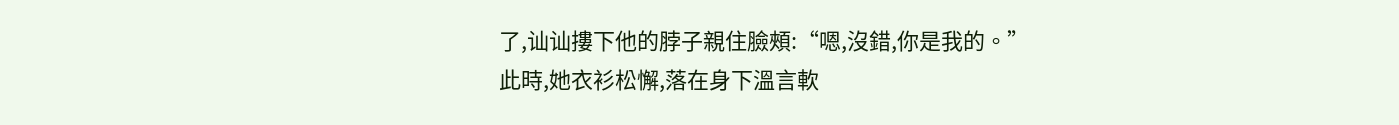了,讪讪摟下他的脖子親住臉頰:“嗯,沒錯,你是我的。”
此時,她衣衫松懈,落在身下溫言軟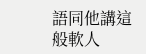語同他講這般軟人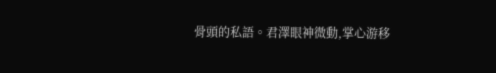骨頭的私語。君澤眼神微動,掌心游移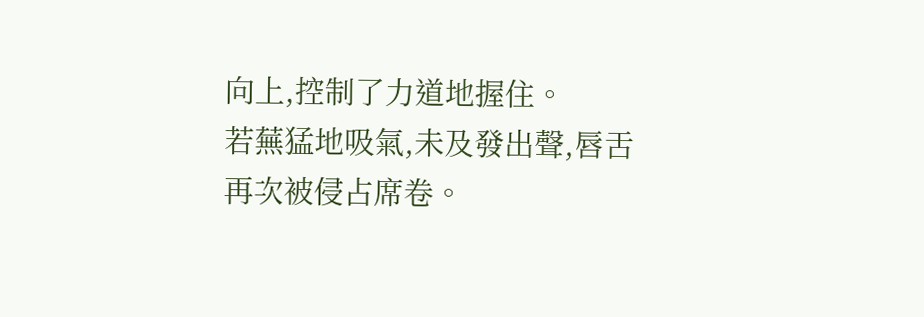向上,控制了力道地握住。
若蕪猛地吸氣,未及發出聲,唇舌再次被侵占席卷。